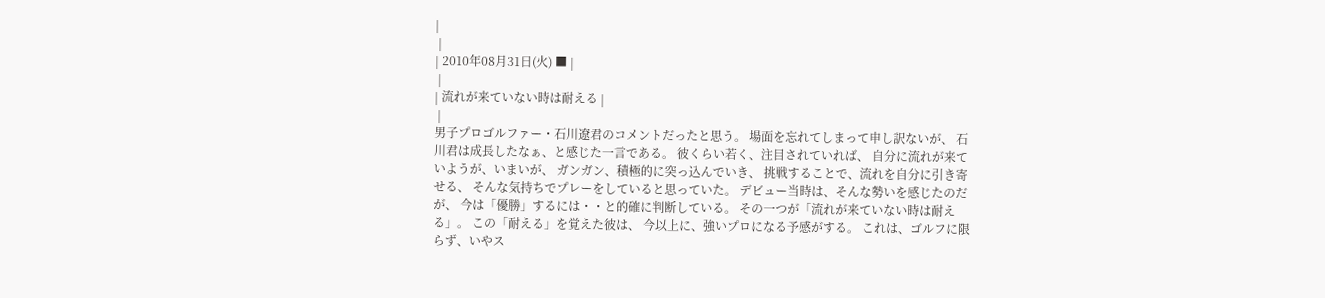|
 |
| 2010年08月31日(火) ■ |
 |
| 流れが来ていない時は耐える |
 |
男子プロゴルファー・石川遼君のコメントだったと思う。 場面を忘れてしまって申し訳ないが、 石川君は成長したなぁ、と感じた一言である。 彼くらい若く、注目されていれば、 自分に流れが来ていようが、いまいが、 ガンガン、積極的に突っ込んでいき、 挑戦することで、流れを自分に引き寄せる、 そんな気持ちでプレーをしていると思っていた。 デビュー当時は、そんな勢いを感じたのだが、 今は「優勝」するには・・と的確に判断している。 その一つが「流れが来ていない時は耐える」。 この「耐える」を覚えた彼は、 今以上に、強いプロになる予感がする。 これは、ゴルフに限らず、いやス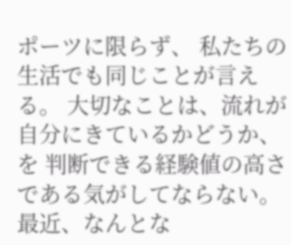ポーツに限らず、 私たちの生活でも同じことが言える。 大切なことは、流れが自分にきているかどうか、を 判断できる経験値の高さである気がしてならない。 最近、なんとな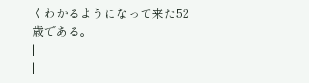くわかるようになって来た52歳である。
|
|